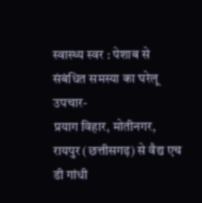स्वास्थ्य स्वर : पेशाब से संबंधित समस्या का घरेलू उपचार-
प्रयाग विहार, मोतीनगर, रायपुर (छत्तीसगढ़) से वैद्य एच डी गांधी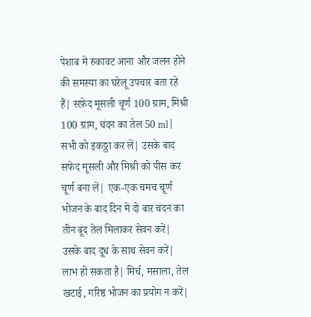पेशाब में रुकावट आना और जलन होने की समस्या का घरेलू उपचार बता रहे हैं| सफ़ेद मूसली चूर्ण 100 ग्राम, मिश्री 100 ग्राम, चंदन का तेल 50 ml | सभी को इकठ्ठा कर लें| उसके बाद सफेद मूसली और मिश्री को पीस कर चूर्ण बना लें| एक-एक चमच चूर्ण भोजन के बाद दिन में दो बार चंदन का तीन बूंद तेल मिलाकर सेवन करें| उसके बाद दूध के साथ सेवन करें| लाभ हो सकता है| मिर्च, मसाला, तेल खटाई, गरिष्ठ भोजन का प्रयोग न करें|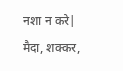नशा न करे| मैदा, शक्कर,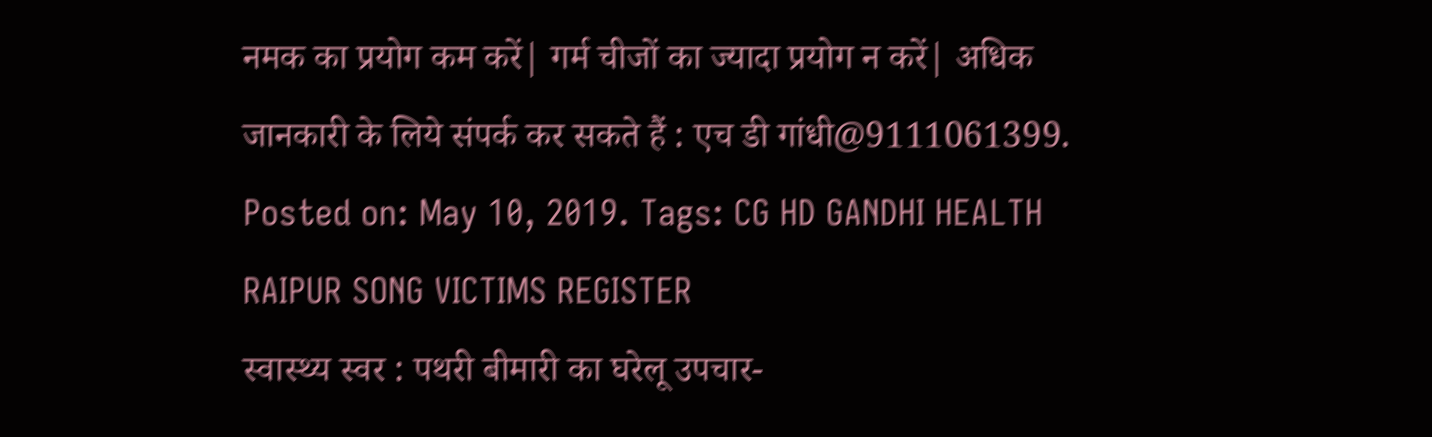नमक का प्रयोग कम करें| गर्म चीजों का ज्यादा प्रयोग न करें| अधिक जानकारी के लिये संपर्क कर सकते हैं : एच डी गांधी@9111061399.
Posted on: May 10, 2019. Tags: CG HD GANDHI HEALTH RAIPUR SONG VICTIMS REGISTER
स्वास्थ्य स्वर : पथरी बीमारी का घरेलू उपचार-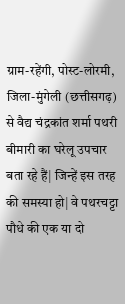ग्राम-रहेंगी, पोस्ट-लोरमी, जिला-मुंगेली (छत्तीसगढ़) से वैद्य चंद्रकांत शर्मा पथरी बीमारी का घरेलू उपचार बता रहे हैं| जिन्हें इस तरह की समस्या हो| वे पथरचट्टा पौधे की एक या दो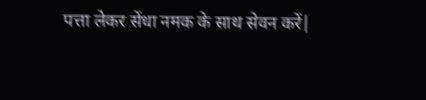पत्ता लेकर सेंधा नमक के साथ सेवन करें|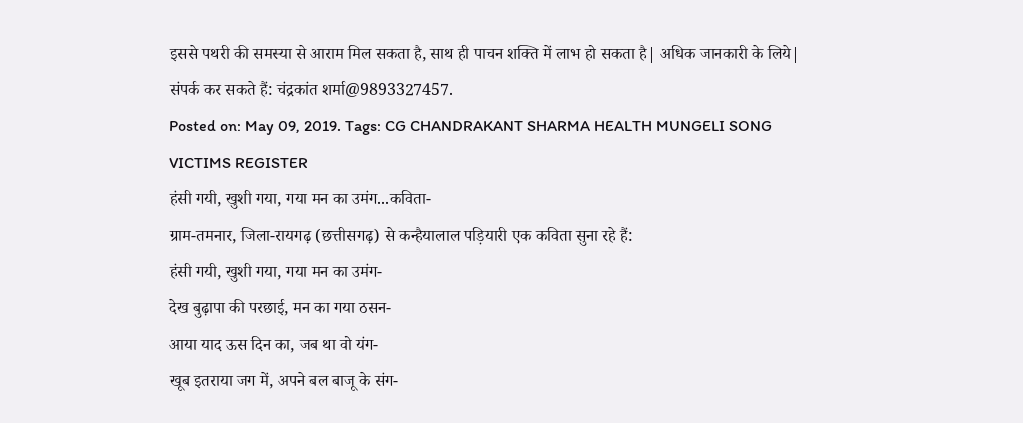इससे पथरी की समस्या से आराम मिल सकता है, साथ ही पाचन शक्ति में लाभ हो सकता है| अधिक जानकारी के लिये| संपर्क कर सकते हैं: चंद्रकांत शर्मा@9893327457.
Posted on: May 09, 2019. Tags: CG CHANDRAKANT SHARMA HEALTH MUNGELI SONG VICTIMS REGISTER
हंसी गयी, खुशी गया, गया मन का उमंग...कविता-
ग्राम-तमनार, जिला-रायगढ़ (छत्तीसगढ़) से कन्हैयालाल पड़ियारी एक कविता सुना रहे हैं:
हंसी गयी, खुशी गया, गया मन का उमंग-
देख बुढ़ापा की परछाई, मन का गया ठसन-
आया याद ऊस दिन का, जब था वो यंग-
खूब इतराया जग में, अपने बल बाजू के संग-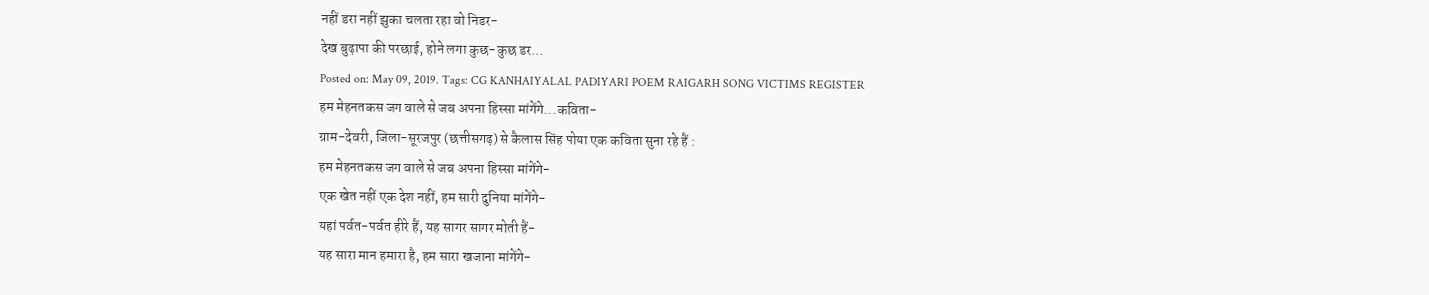नहीं डरा नहीं झुका चलता रहा वो निडर-
देख बुढ़ापा की परछाई, होने लगा कुछ-कुछ डर...
Posted on: May 09, 2019. Tags: CG KANHAIYALAL PADIYARI POEM RAIGARH SONG VICTIMS REGISTER
हम मेहनतकस जग वाले से जब अपना हिस्सा मांगेंगे...कविता-
ग्राम-देवरी, जिला-सूरजपुर (छत्तीसगढ़) से कैलास सिंह पोया एक कविता सुना रहे हैं :
हम मेहनतकस जग वाले से जब अपना हिस्सा मांगेंगे-
एक खेत नहीं एक देश नहीं, हम सारी दुनिया मांगेंगे-
यहां पर्वत-पर्वत हीरे हैं, यह सागर सागर मोती हैं-
यह सारा मान हमारा है, हम सारा खजाना मांगेंगे-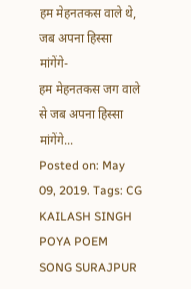हम मेहनतकस वाले थे, जब अपना हिस्सा मांगेंगे-
हम मेहनतकस जग वाले से जब अपना हिस्सा मांगेंगे...
Posted on: May 09, 2019. Tags: CG KAILASH SINGH POYA POEM SONG SURAJPUR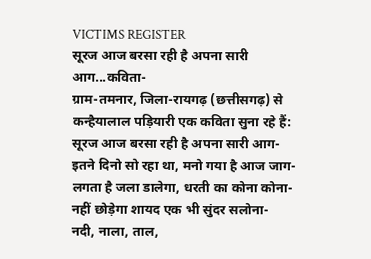VICTIMS REGISTER
सूरज आज बरसा रही है अपना सारी आग...कविता-
ग्राम-तमनार, जिला-रायगढ़ (छत्तीसगढ़) से कन्हैयालाल पड़ियारी एक कविता सुना रहे हैं:
सूरज आज बरसा रही है अपना सारी आग-
इतने दिनो सो रहा था, मनो गया है आज जाग-
लगता है जला डालेगा, धरती का कोना कोना-
नहीं छोड़ेगा शायद एक भी सुंदर सलोना-
नदी, नाला, ताल,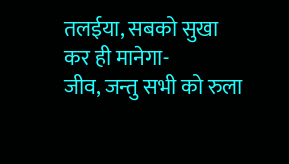तलईया, सबको सुखा कर ही मानेगा-
जीव, जन्तु सभी को रुला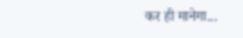कर ही मानेगा...